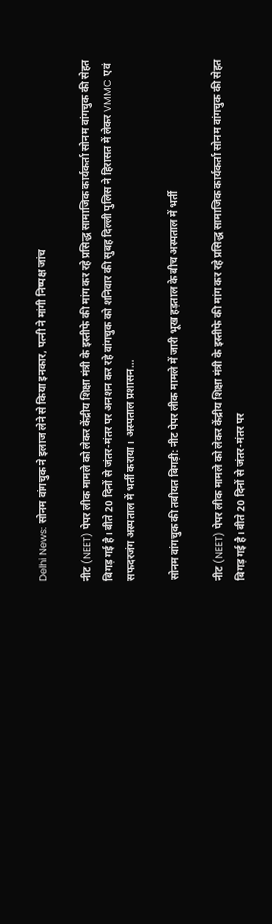Delhi News: सोनम वांगचुक ने इलाज लेने से किया इनकार, पत्नी ने मांगी निष्पक्ष जांच

नीट (NEET) पेपर लीक मामले को लेकर केंद्रीय शिक्षा मंत्री के इस्तीफे की मांग कर रहे प्रसिद्ध सामाजिक कार्यकर्ता सोनम वांगचुक की सेहत बिगड़ गई है। बीते 20 दिनों से जंतर-मंतर पर अनशन कर रहे वांगचुक को शनिवार की सुबह दिल्ली पुलिस ने हिरासत में लेकर VMMC एवं सफदरजंग अस्पताल में भर्ती कराया। अस्पताल प्रशासन…

सोनम वांगचुक की तबीयत बिगड़ी: नीट पेपर लीक मामले में जारी भूख हड़ताल के बीच अस्पताल में भर्ती

नीट (NEET) पेपर लीक मामले को लेकर केंद्रीय शिक्षा मंत्री के इस्तीफे की मांग कर रहे प्रसिद्ध सामाजिक कार्यकर्ता सोनम वांगचुक की सेहत बिगड़ गई है। बीते 20 दिनों से जंतर-मंतर पर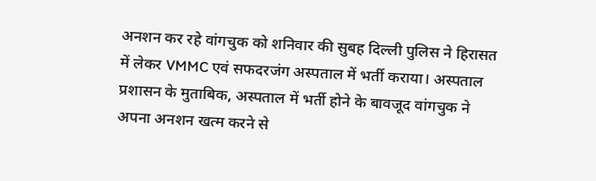अनशन कर रहे वांगचुक को शनिवार की सुबह दिल्ली पुलिस ने हिरासत में लेकर VMMC एवं सफदरजंग अस्पताल में भर्ती कराया। अस्पताल प्रशासन के मुताबिक, अस्पताल में भर्ती होने के बावजूद वांगचुक ने अपना अनशन खत्म करने से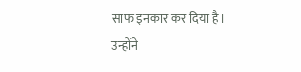साफ इनकार कर दिया है। उन्होंने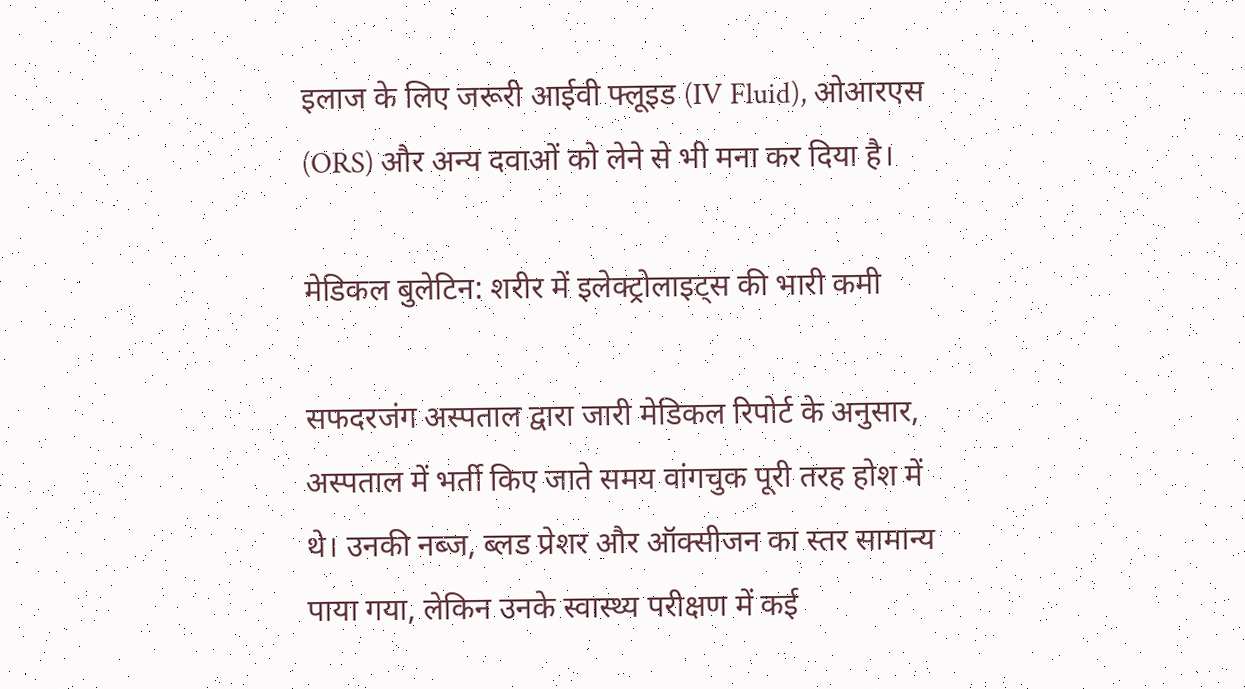इलाज के लिए जरूरी आईवी फ्लूइड (IV Fluid), ओआरएस (ORS) और अन्य दवाओं को लेने से भी मना कर दिया है।

मेडिकल बुलेटिन: शरीर में इलेक्ट्रोलाइट्स की भारी कमी

सफदरजंग अस्पताल द्वारा जारी मेडिकल रिपोर्ट के अनुसार, अस्पताल में भर्ती किए जाते समय वांगचुक पूरी तरह होश में थे। उनकी नब्ज, ब्लड प्रेशर और ऑक्सीजन का स्तर सामान्य पाया गया, लेकिन उनके स्वास्थ्य परीक्षण में कई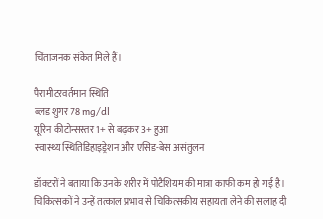चिंताजनक संकेत मिले हैं।

पैरामीटरवर्तमान स्थिति
ब्लड शुगर78 mg/dl
यूरिन कीटोन्सस्तर 1+ से बढ़कर 3+ हुआ
स्वास्थ्य स्थितिडिहाइड्रेशन और एसिड-बेस असंतुलन

डॉक्टरों ने बताया कि उनके शरीर में पोटैशियम की मात्रा काफी कम हो गई है। चिकित्सकों ने उन्हें तत्काल प्रभाव से चिकित्सकीय सहायता लेने की सलाह दी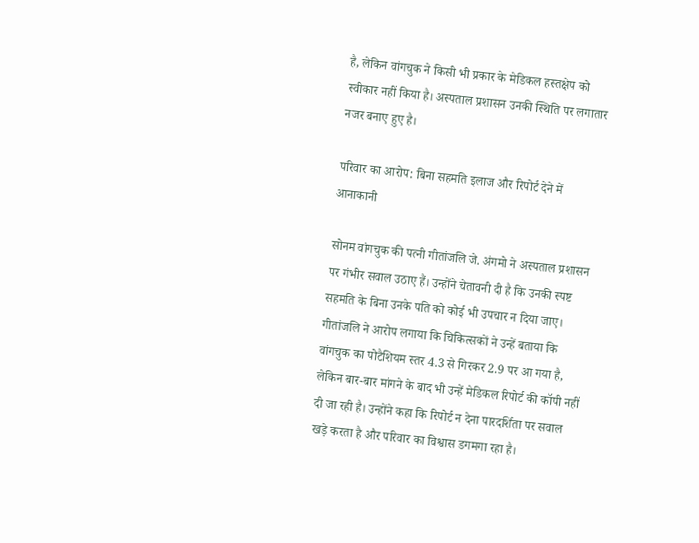है, लेकिन वांगचुक ने किसी भी प्रकार के मेडिकल हस्तक्षेप को स्वीकार नहीं किया है। अस्पताल प्रशासन उनकी स्थिति पर लगातार नजर बनाए हुए है।

परिवार का आरोप: बिना सहमति इलाज और रिपोर्ट देने में आनाकानी

सोनम वांगचुक की पत्नी गीतांजलि जे. अंगमो ने अस्पताल प्रशासन पर गंभीर सवाल उठाए हैं। उन्होंने चेतावनी दी है कि उनकी स्पष्ट सहमति के बिना उनके पति को कोई भी उपचार न दिया जाए। गीतांजलि ने आरोप लगाया कि चिकित्सकों ने उन्हें बताया कि वांगचुक का पोटैशियम स्तर 4.3 से गिरकर 2.9 पर आ गया है, लेकिन बार-बार मांगने के बाद भी उन्हें मेडिकल रिपोर्ट की कॉपी नहीं दी जा रही है। उन्होंने कहा कि रिपोर्ट न देना पारदर्शिता पर सवाल खड़े करता है और परिवार का विश्वास डगमगा रहा है।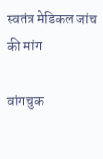स्वतंत्र मेडिकल जांच की मांग

वांगचुक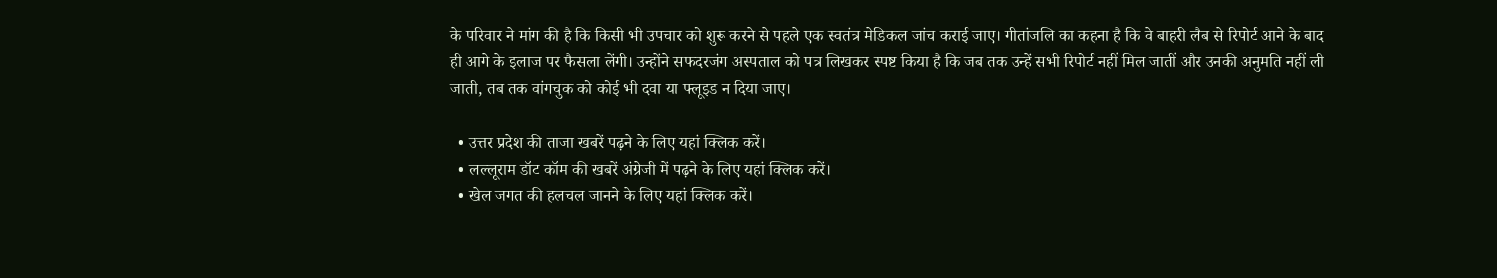के परिवार ने मांग की है कि किसी भी उपचार को शुरू करने से पहले एक स्वतंत्र मेडिकल जांच कराई जाए। गीतांजलि का कहना है कि वे बाहरी लैब से रिपोर्ट आने के बाद ही आगे के इलाज पर फैसला लेंगी। उन्होंने सफदरजंग अस्पताल को पत्र लिखकर स्पष्ट किया है कि जब तक उन्हें सभी रिपोर्ट नहीं मिल जातीं और उनकी अनुमति नहीं ली जाती, तब तक वांगचुक को कोई भी दवा या फ्लूइड न दिया जाए।

  • उत्तर प्रदेश की ताजा खबरें पढ़ने के लिए यहां क्लिक करें।
  • लल्लूराम डॉट कॉम की खबरें अंग्रेजी में पढ़ने के लिए यहां क्लिक करें।
  • खेल जगत की हलचल जानने के लिए यहां क्लिक करें।